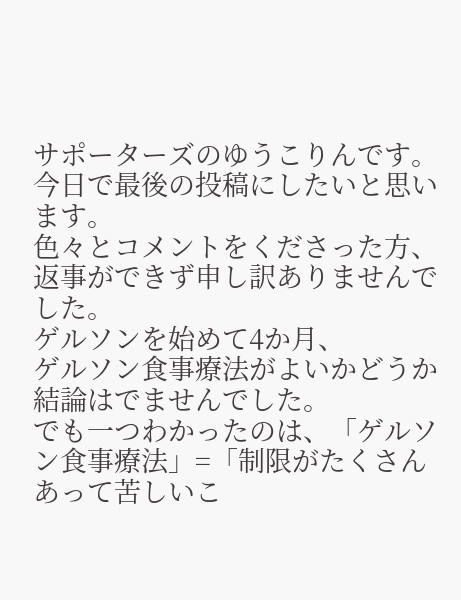サポーターズのゆうこりんです。
今日で最後の投稿にしたいと思います。
色々とコメントをくださった方、返事ができず申し訳ありませんでした。
ゲルソンを始めて4か月、
ゲルソン食事療法がよいかどうか結論はでませんでした。
でも一つわかったのは、「ゲルソン食事療法」=「制限がたくさんあって苦しいこ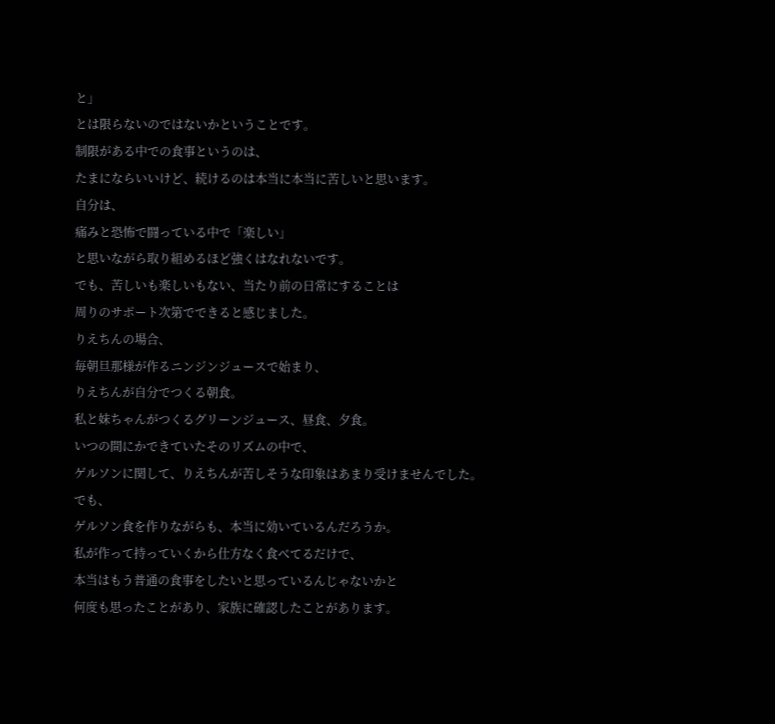と」
とは限らないのではないかということです。
制限がある中での食事というのは、
たまにならいいけど、続けるのは本当に本当に苦しいと思います。
自分は、
痛みと恐怖で闘っている中で「楽しい」
と思いながら取り組めるほど強くはなれないです。
でも、苦しいも楽しいもない、当たり前の日常にすることは
周りのサポート次第でできると感じました。
りえちんの場合、
毎朝旦那様が作るニンジンジュースで始まり、
りえちんが自分でつくる朝食。
私と妹ちゃんがつくるグリーンジュース、昼食、夕食。
いつの間にかできていたそのリズムの中で、
ゲルソンに関して、りえちんが苦しそうな印象はあまり受けませんでした。
でも、
ゲルソン食を作りながらも、本当に効いているんだろうか。
私が作って持っていくから仕方なく食べてるだけで、
本当はもう普通の食事をしたいと思っているんじゃないかと
何度も思ったことがあり、家族に確認したことがあります。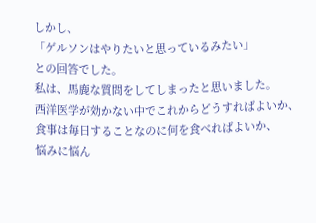しかし、
「ゲルソンはやりたいと思っているみたい」
との回答でした。
私は、馬鹿な質問をしてしまったと思いました。
西洋医学が効かない中でこれからどうすればよいか、
食事は毎日することなのに何を食べればよいか、
悩みに悩ん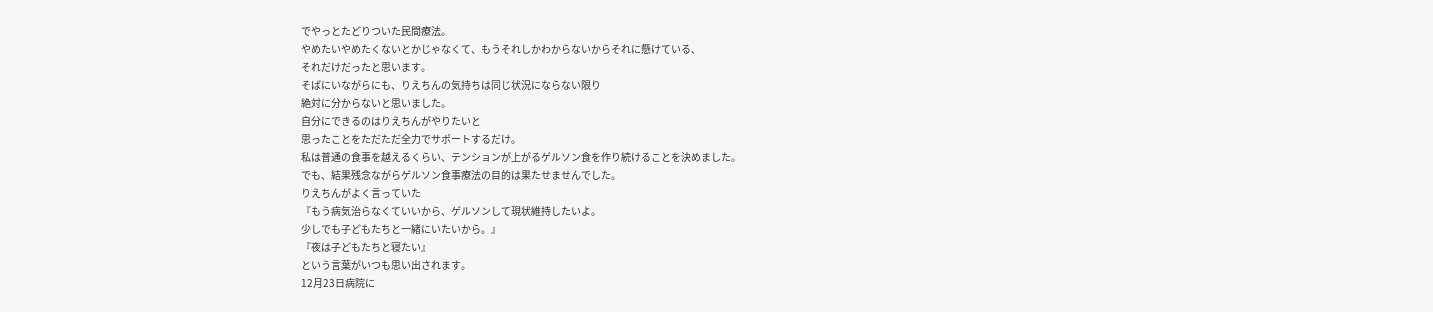でやっとたどりついた民間療法。
やめたいやめたくないとかじゃなくて、もうそれしかわからないからそれに懸けている、
それだけだったと思います。
そばにいながらにも、りえちんの気持ちは同じ状況にならない限り
絶対に分からないと思いました。
自分にできるのはりえちんがやりたいと
思ったことをただただ全力でサポートするだけ。
私は普通の食事を越えるくらい、テンションが上がるゲルソン食を作り続けることを決めました。
でも、結果残念ながらゲルソン食事療法の目的は果たせませんでした。
りえちんがよく言っていた
『もう病気治らなくていいから、ゲルソンして現状維持したいよ。
少しでも子どもたちと一緒にいたいから。』
『夜は子どもたちと寝たい』
という言葉がいつも思い出されます。
12月23日病院に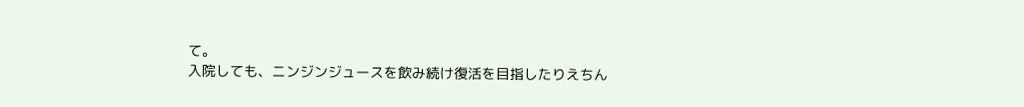て。
入院しても、ニンジンジュースを飲み続け復活を目指したりえちん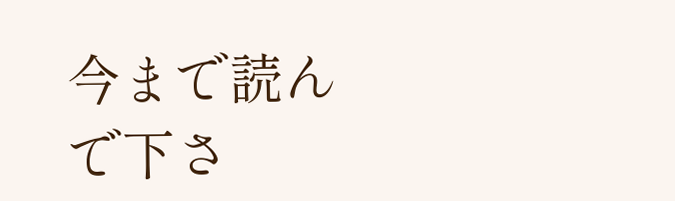今まで読んで下さ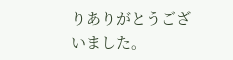りありがとうございました。